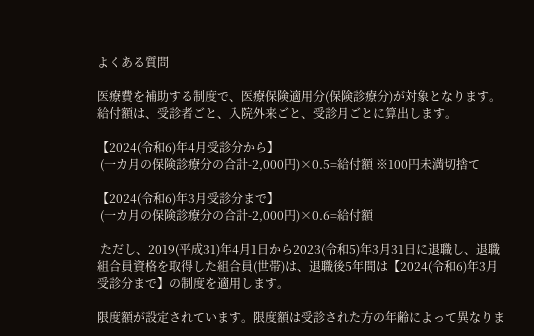よくある質問

医療費を補助する制度で、医療保険適用分(保険診療分)が対象となります。
給付額は、受診者ごと、入院外来ごと、受診月ごとに算出します。

【2024(令和6)年4月受診分から】
 (一カ月の保険診療分の合計-2,000円)×0.5=給付額 ※100円未満切捨て

【2024(令和6)年3月受診分まで】
 (一カ月の保険診療分の合計-2,000円)×0.6=給付額

 ただし、2019(平成31)年4月1日から2023(令和5)年3月31日に退職し、退職組合員資格を取得した組合員(世帯)は、退職後5年間は【2024(令和6)年3月受診分まで】の制度を適用します。

限度額が設定されています。限度額は受診された方の年齢によって異なりま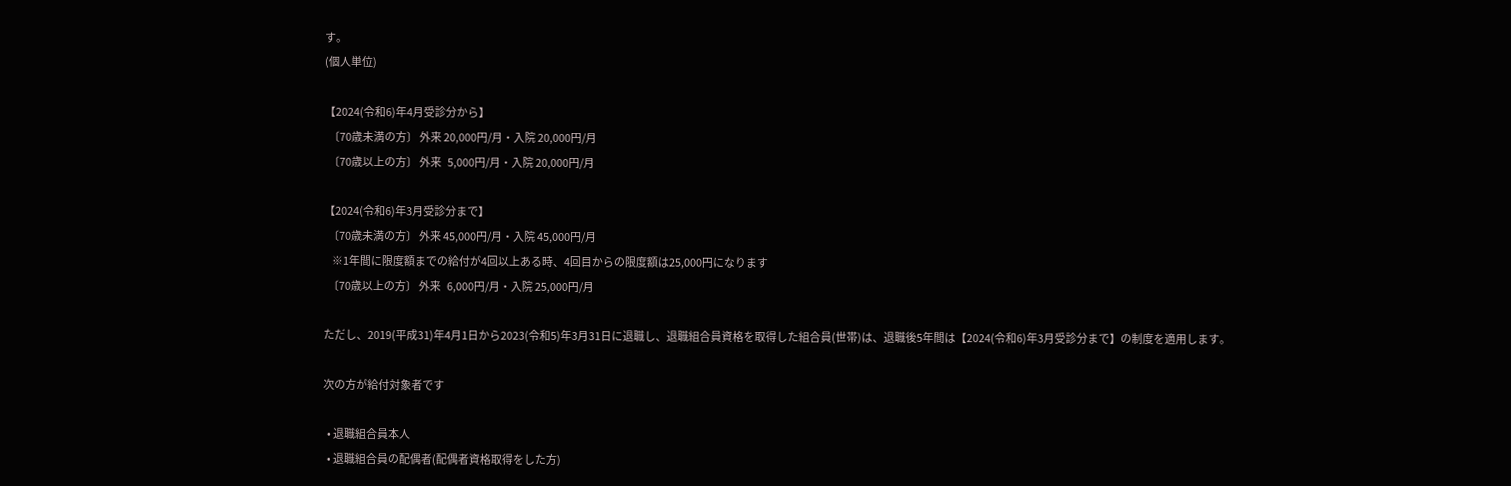す。
(個人単位)

【2024(令和6)年4月受診分から】
  〔70歳未満の方〕 外来 20,000円/月・入院 20,000円/月
  〔70歳以上の方〕 外来   5,000円/月・入院 20,000円/月

【2024(令和6)年3月受診分まで】
  〔70歳未満の方〕 外来 45,000円/月・入院 45,000円/月
    ※1年間に限度額までの給付が4回以上ある時、4回目からの限度額は25,000円になります
  〔70歳以上の方〕 外来   6,000円/月・入院 25,000円/月

ただし、2019(平成31)年4月1日から2023(令和5)年3月31日に退職し、退職組合員資格を取得した組合員(世帯)は、退職後5年間は【2024(令和6)年3月受診分まで】の制度を適用します。

次の方が給付対象者です

  • 退職組合員本人
  • 退職組合員の配偶者(配偶者資格取得をした方)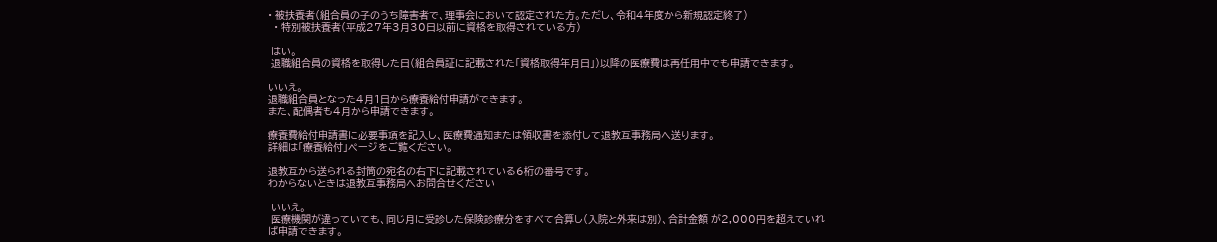• 被扶養者(組合員の子のうち障害者で、理事会において認定された方。ただし、令和4年度から新規認定終了)
  • 特別被扶養者(平成27年3月30日以前に資格を取得されている方)

 はい。
 退職組合員の資格を取得した日(組合員証に記載された「資格取得年月日」)以降の医療費は再任用中でも申請できます。

いいえ。
退職組合員となった4月1日から療養給付申請ができます。
また、配偶者も4月から申請できます。

療養費給付申請書に必要事項を記入し、医療費通知または領収書を添付して退教互事務局へ送ります。
詳細は「療養給付」ページをご覧ください。

退教互から送られる封筒の宛名の右下に記載されている6桁の番号です。
わからないときは退教互事務局へお問合せください

 いいえ。
 医療機関が違っていても、同じ月に受診した保険診療分をすべて合算し(入院と外来は別)、合計金額 が2,000円を超えていれば申請できます。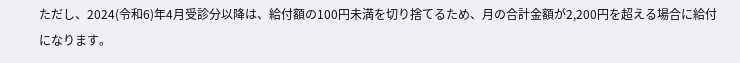ただし、2024(令和6)年4月受診分以降は、給付額の100円未満を切り捨てるため、月の合計金額が2,200円を超える場合に給付になります。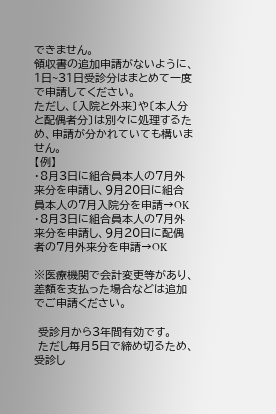できません。
領収書の追加申請がないように、1日~31日受診分はまとめて一度で申請してください。
ただし、〔入院と外来〕や〔本人分と配偶者分〕は別々に処理するため、申請が分かれていても構いません。
【例】
・8月3日に組合員本人の7月外来分を申請し、9月20日に組合員本人の7月入院分を申請→OK
・8月3日に組合員本人の7月外来分を申請し、9月20日に配偶者の7月外来分を申請→OK

※医療機関で会計変更等があり、差額を支払った場合などは追加でご申請ください。

 受診月から3年間有効です。
 ただし毎月5日で締め切るため、受診し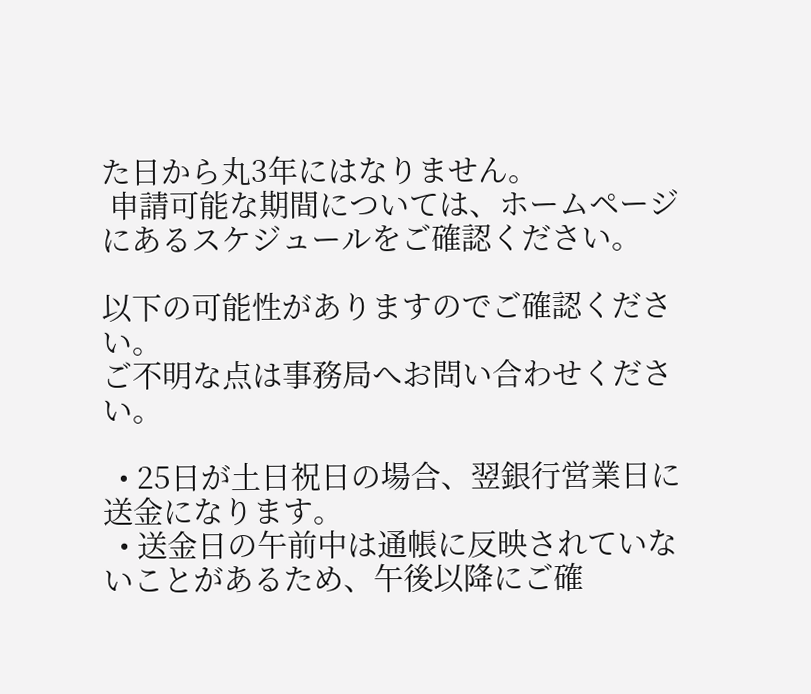た日から丸3年にはなりません。
 申請可能な期間については、ホームページにあるスケジュールをご確認ください。

以下の可能性がありますのでご確認ください。
ご不明な点は事務局へお問い合わせください。

  • 25日が土日祝日の場合、翌銀行営業日に送金になります。
  • 送金日の午前中は通帳に反映されていないことがあるため、午後以降にご確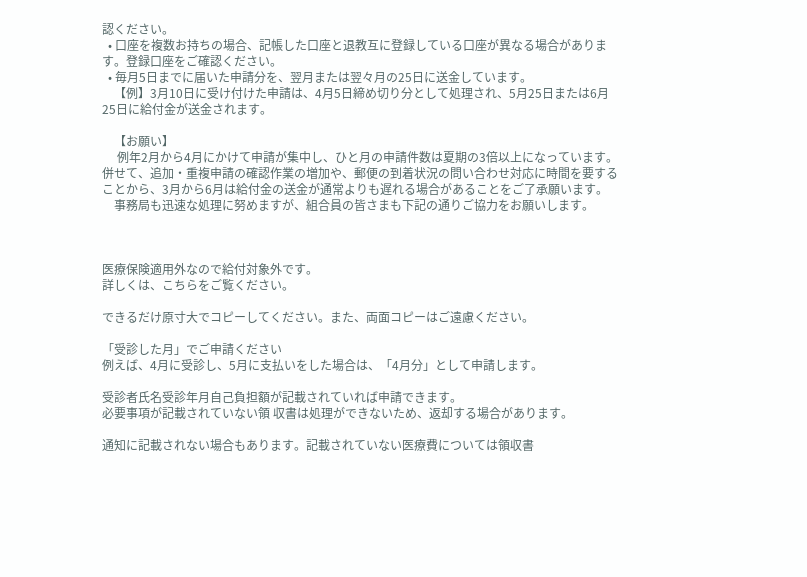認ください。
  • 口座を複数お持ちの場合、記帳した口座と退教互に登録している口座が異なる場合があります。登録口座をご確認ください。
  • 毎月5日までに届いた申請分を、翌月または翌々月の25日に送金しています。
    【例】3月10日に受け付けた申請は、4月5日締め切り分として処理され、5月25日または6月25日に給付金が送金されます。

    【お願い】
     例年2月から4月にかけて申請が集中し、ひと月の申請件数は夏期の3倍以上になっています。併せて、追加・重複申請の確認作業の増加や、郵便の到着状況の問い合わせ対応に時間を要することから、3月から6月は給付金の送金が通常よりも遅れる場合があることをご了承願います。
    事務局も迅速な処理に努めますが、組合員の皆さまも下記の通りご協力をお願いします。



医療保険適用外なので給付対象外です。
詳しくは、こちらをご覧ください。

できるだけ原寸大でコピーしてください。また、両面コピーはご遠慮ください。

「受診した月」でご申請ください
例えば、4月に受診し、5月に支払いをした場合は、「4月分」として申請します。

受診者氏名受診年月自己負担額が記載されていれば申請できます。
必要事項が記載されていない領 収書は処理ができないため、返却する場合があります。

通知に記載されない場合もあります。記載されていない医療費については領収書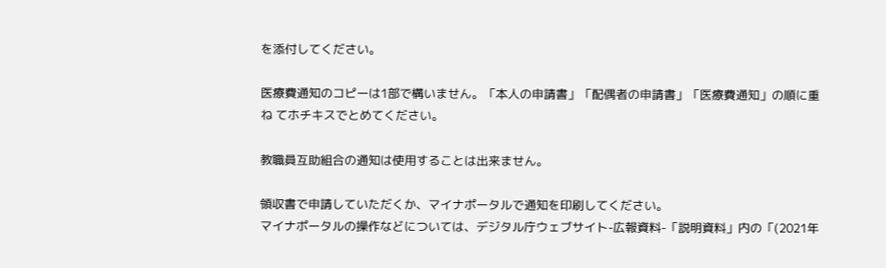を添付してください。

医療費通知のコピーは1部で構いません。「本人の申請書」「配偶者の申請書」「医療費通知」の順に重ね てホチキスでとめてください。

教職員互助組合の通知は使用することは出来ません。

領収書で申請していただくか、マイナポータルで通知を印刷してください。
マイナポータルの操作などについては、デジタル庁ウェブサイト-広報資料-「説明資料」内の「(2021年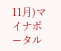11月)マイナポータル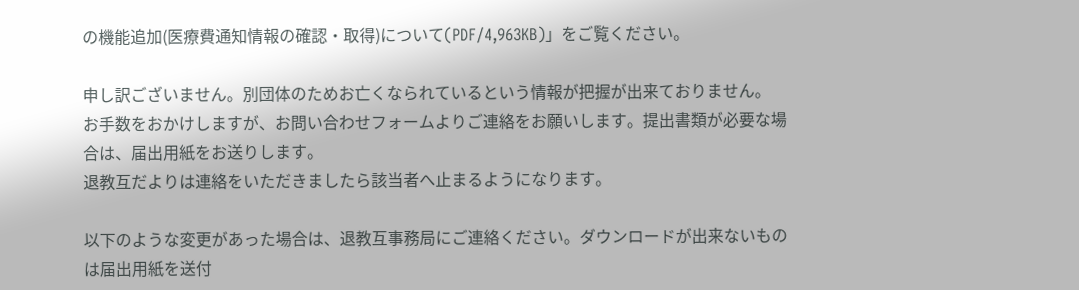の機能追加(医療費通知情報の確認・取得)について(PDF/4,963KB)」をご覧ください。

申し訳ございません。別団体のためお亡くなられているという情報が把握が出来ておりません。
お手数をおかけしますが、お問い合わせフォームよりご連絡をお願いします。提出書類が必要な場合は、届出用紙をお送りします。
退教互だよりは連絡をいただきましたら該当者へ止まるようになります。

以下のような変更があった場合は、退教互事務局にご連絡ください。ダウンロードが出来ないものは届出用紙を送付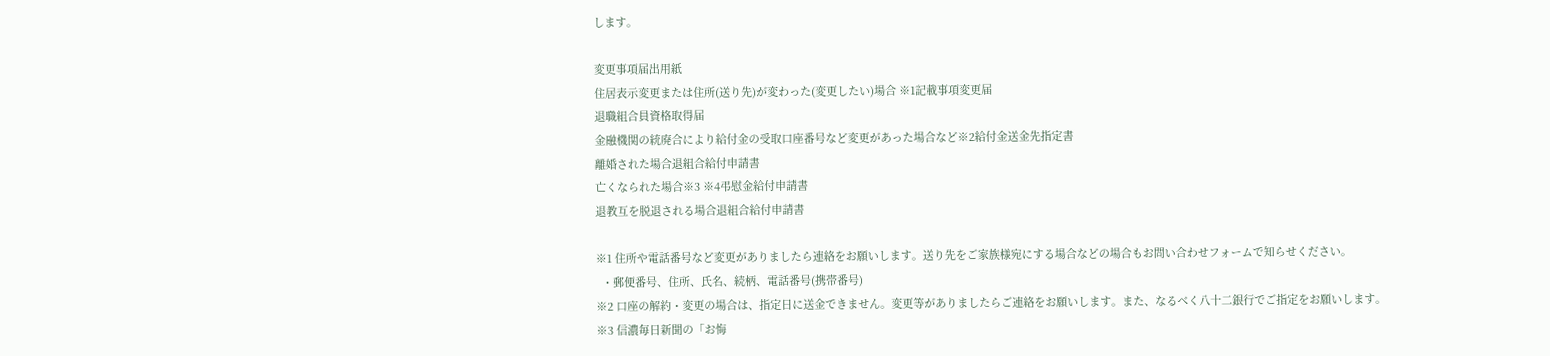します。

変更事項届出用紙
住居表示変更または住所(送り先)が変わった(変更したい)場合 ※1記載事項変更届
退職組合員資格取得届
金融機関の統廃合により給付金の受取口座番号など変更があった場合など※2給付金送金先指定書
離婚された場合退組合給付申請書
亡くなられた場合※3 ※4弔慰金給付申請書
退教互を脱退される場合退組合給付申請書

※1 住所や電話番号など変更がありましたら連絡をお願いします。送り先をご家族様宛にする場合などの場合もお問い合わせフォームで知らせください。
  ・郵便番号、住所、氏名、続柄、電話番号(携帯番号)
※2 口座の解約・変更の場合は、指定日に送金できません。変更等がありましたらご連絡をお願いします。また、なるべく八十二銀行でご指定をお願いします。
※3 信濃毎日新聞の「お悔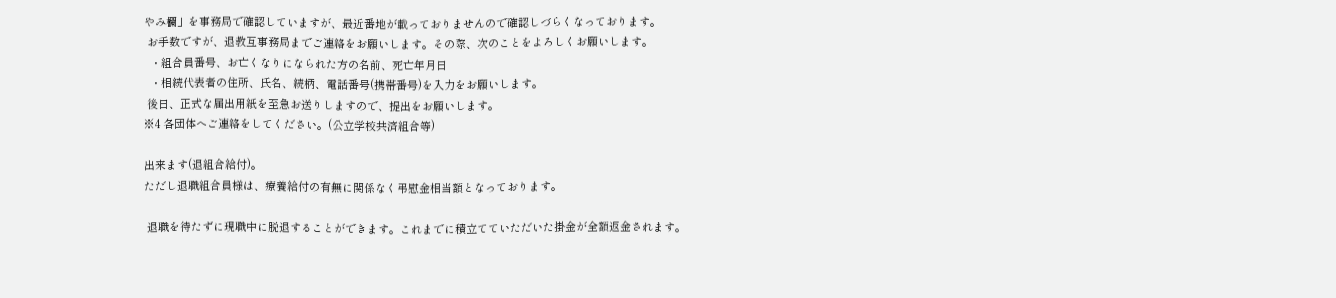やみ欄」を事務局で確認していますが、最近番地が載っておりませんので確認しづらくなっております。
 お手数ですが、退教互事務局までご連絡をお願いします。その際、次のことをよろしくお願いします。
  ・組合員番号、お亡くなりになられた方の名前、死亡年月日
  ・相続代表者の住所、氏名、続柄、電話番号(携帯番号)を入力をお願いします。
 後日、正式な届出用紙を至急お送りしますので、提出をお願いします。
※4 各団体へご連絡をしてください。(公立学校共済組合等)

出来ます(退組合給付)。
ただし退職組合員様は、療養給付の有無に関係なく弔慰金相当額となっております。

 退職を待たずに現職中に脱退することができます。これまでに積立てていただいた掛金が全額返金されます。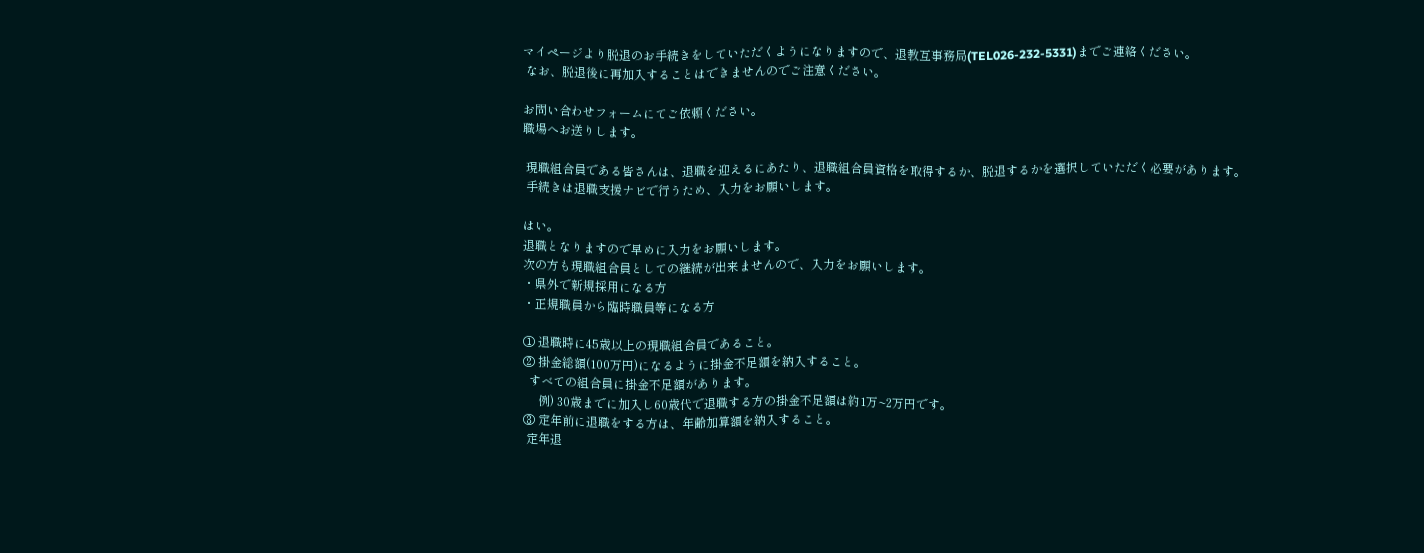マイページより脱退のお手続きをしていただくようになりますので、退教互事務局(TEL026-232-5331)までご連絡ください。
 なお、脱退後に再加入することはできませんのでご注意ください。

お問い合わせフォームにてご依頼ください。
職場へお送りします。

 現職組合員である皆さんは、退職を迎えるにあたり、退職組合員資格を取得するか、脱退するかを選択していただく必要があります。
 手続きは退職支援ナビで行うため、入力をお願いします。

はい。
退職となりますので早めに入力をお願いします。
次の方も現職組合員としての継続が出来ませんので、入力をお願いします。
・県外で新規採用になる方
・正規職員から臨時職員等になる方

① 退職時に45歳以上の現職組合員であること。
② 掛金総額(100万円)になるように掛金不足額を納入すること。
  すべての組合員に掛金不足額があります。
     例) 30歳までに加入し60歳代で退職する方の掛金不足額は約1万~2万円です。
③ 定年前に退職をする方は、年齢加算額を納入すること。
 定年退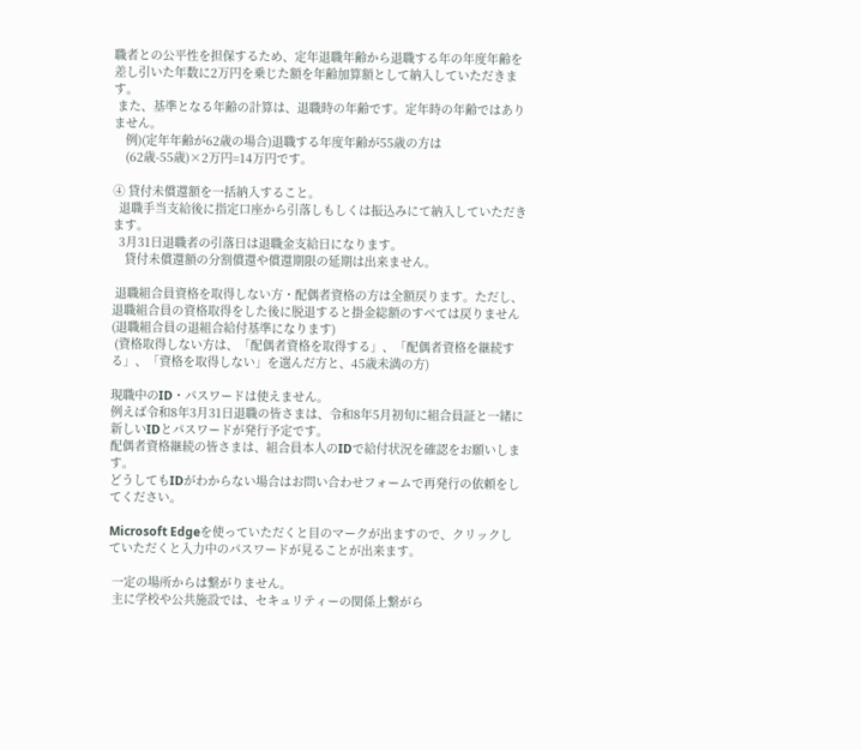職者との公平性を担保するため、定年退職年齢から退職する年の年度年齢を差し引いた年数に2万円を乗じた額を年齢加算額として納入していただきます。
 また、基準となる年齢の計算は、退職時の年齢です。定年時の年齢ではありません。
    例)(定年年齢が62歳の場合)退職する年度年齢が55歳の方は
    (62歳-55歳)×2万円=14万円です。

④ 貸付未償還額を一括納入すること。
  退職手当支給後に指定口座から引落しもしくは振込みにて納入していただきます。
  3月31日退職者の引落日は退職金支給日になります。
    貸付未償還額の分割償還や償還期限の延期は出来ません。

 退職組合員資格を取得しない方・配偶者資格の方は全額戻ります。ただし、退職組合員の資格取得をした後に脱退すると掛金総額のすべては戻りません(退職組合員の退組合給付基準になります)
 (資格取得しない方は、「配偶者資格を取得する」、「配偶者資格を継続する」、「資格を取得しない」を選んだ方と、45歳未満の方)

現職中のID・パスワードは使えません。
例えば令和8年3月31日退職の皆さまは、令和8年5月初旬に組合員証と一緒に新しいIDとパスワードが発行予定です。
配偶者資格継続の皆さまは、組合員本人のIDで給付状況を確認をお願いします。
どうしてもIDがわからない場合はお問い合わせフォームで再発行の依頼をしてください。

Microsoft Edgeを使っていただくと目のマークが出ますので、クリックしていただくと入力中のパスワードが見ることが出来ます。

 一定の場所からは繋がりません。
 主に学校や公共施設では、セキュリティーの関係上繋がら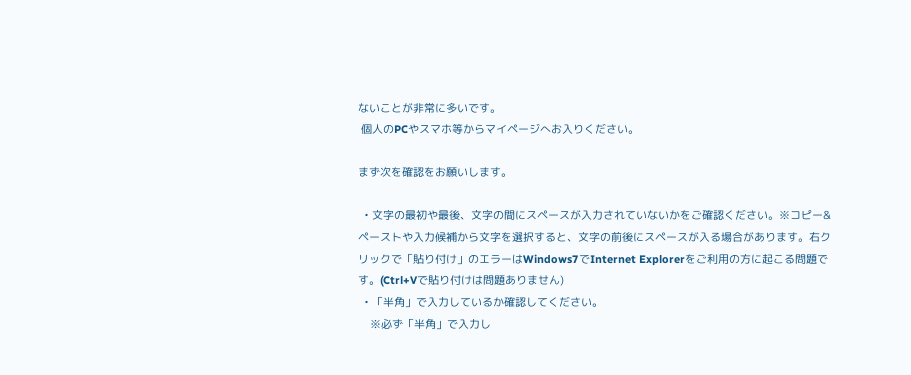ないことが非常に多いです。
 個人のPCやスマホ等からマイページへお入りください。

まず次を確認をお願いします。

  • 文字の最初や最後、文字の間にスペースが入力されていないかをご確認ください。※コピー&ペーストや入力候補から文字を選択すると、文字の前後にスペースが入る場合があります。右クリックで「貼り付け」のエラーはWindows7でInternet Explorerをご利用の方に起こる問題です。(Ctrl+Vで貼り付けは問題ありません)
  • 「半角」で入力しているか確認してください。
    ※必ず「半角」で入力し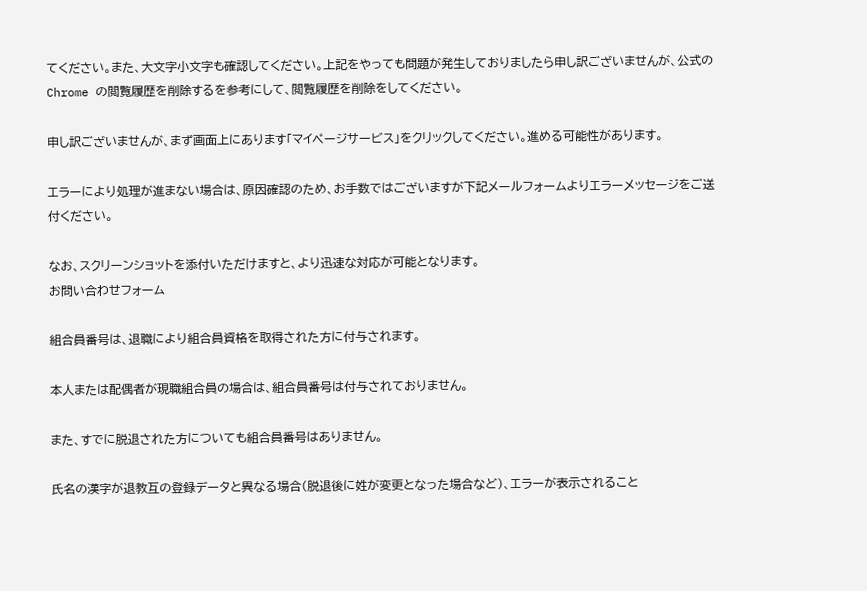てください。また、大文字小文字も確認してください。上記をやっても問題が発生しておりましたら申し訳ございませんが、公式のChrome の閲覧履歴を削除するを参考にして、閲覧履歴を削除をしてください。

申し訳ございませんが、まず画面上にあります「マイページサービス」をクリックしてください。進める可能性があります。

エラーにより処理が進まない場合は、原因確認のため、お手数ではございますが下記メールフォームよりエラーメッセージをご送付ください。

なお、スクリーンショットを添付いただけますと、より迅速な対応が可能となります。
お問い合わせフォーム

組合員番号は、退職により組合員資格を取得された方に付与されます。

本人または配偶者が現職組合員の場合は、組合員番号は付与されておりません。

また、すでに脱退された方についても組合員番号はありません。

氏名の漢字が退教互の登録データと異なる場合(脱退後に姓が変更となった場合など)、エラーが表示されること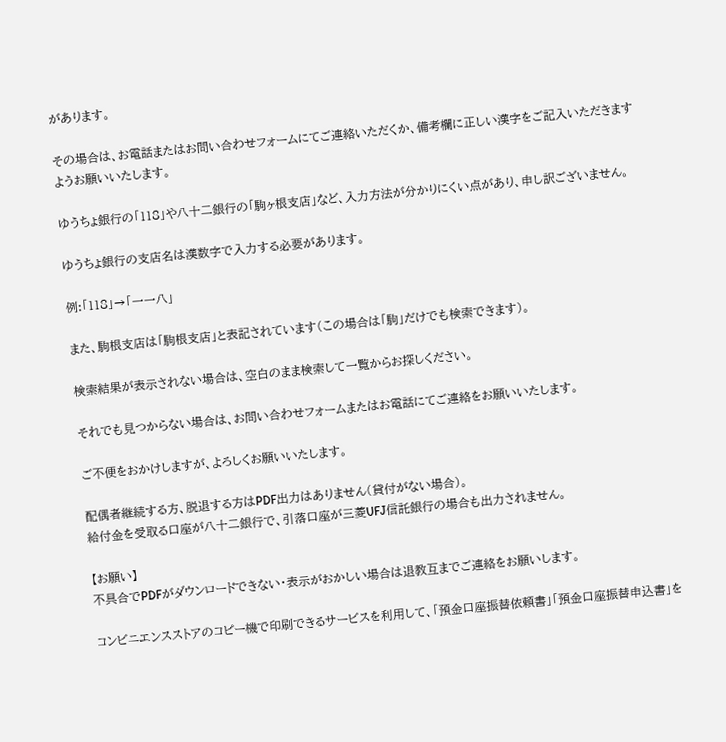があります。

その場合は、お電話またはお問い合わせフォームにてご連絡いただくか、備考欄に正しい漢字をご記入いただきますようお願いいたします。

ゆうちょ銀行の「118」や八十二銀行の「駒ヶ根支店」など、入力方法が分かりにくい点があり、申し訳ございません。

ゆうちょ銀行の支店名は漢数字で入力する必要があります。

例:「118」→「一一八」

また、駒根支店は「駒根支店」と表記されています(この場合は「駒」だけでも検索できます)。

検索結果が表示されない場合は、空白のまま検索して一覧からお探しください。

それでも見つからない場合は、お問い合わせフォームまたはお電話にてご連絡をお願いいたします。

ご不便をおかけしますが、よろしくお願いいたします。

配偶者継続する方、脱退する方はPDF出力はありません(貸付がない場合)。
給付金を受取る口座が八十二銀行で、引落口座が三菱UFJ信託銀行の場合も出力されません。

【お願い】
不具合でPDFがダウンロードできない・表示がおかしい場合は退教互までご連絡をお願いします。

コンビニエンスストアのコピー機で印刷できるサービスを利用して、「預金口座振替依頼書」「預金口座振替申込書」を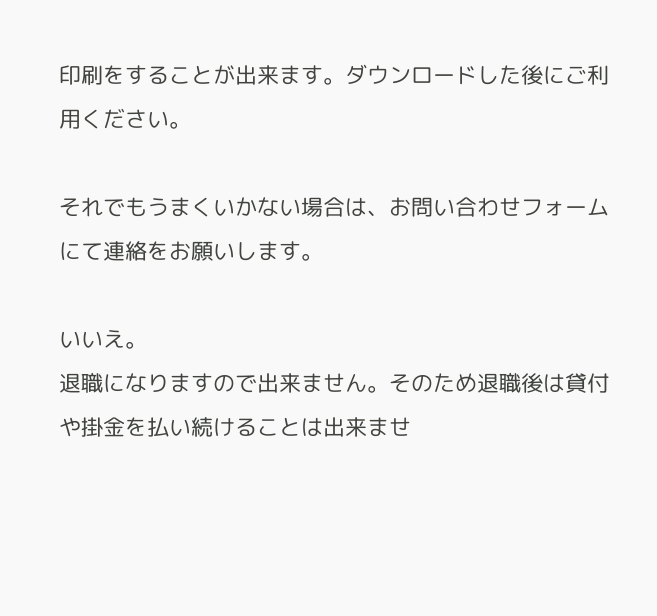印刷をすることが出来ます。ダウンロードした後にご利用ください。

それでもうまくいかない場合は、お問い合わせフォームにて連絡をお願いします。

いいえ。
退職になりますので出来ません。そのため退職後は貸付や掛金を払い続けることは出来ませ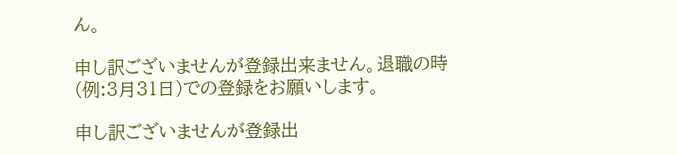ん。

申し訳ございませんが登録出来ません。退職の時(例:3月31日)での登録をお願いします。

申し訳ございませんが登録出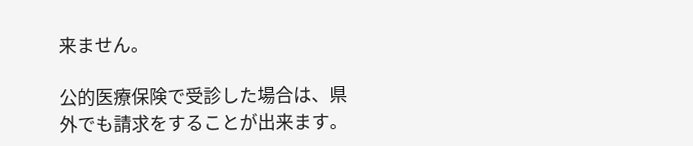来ません。

公的医療保険で受診した場合は、県外でも請求をすることが出来ます。